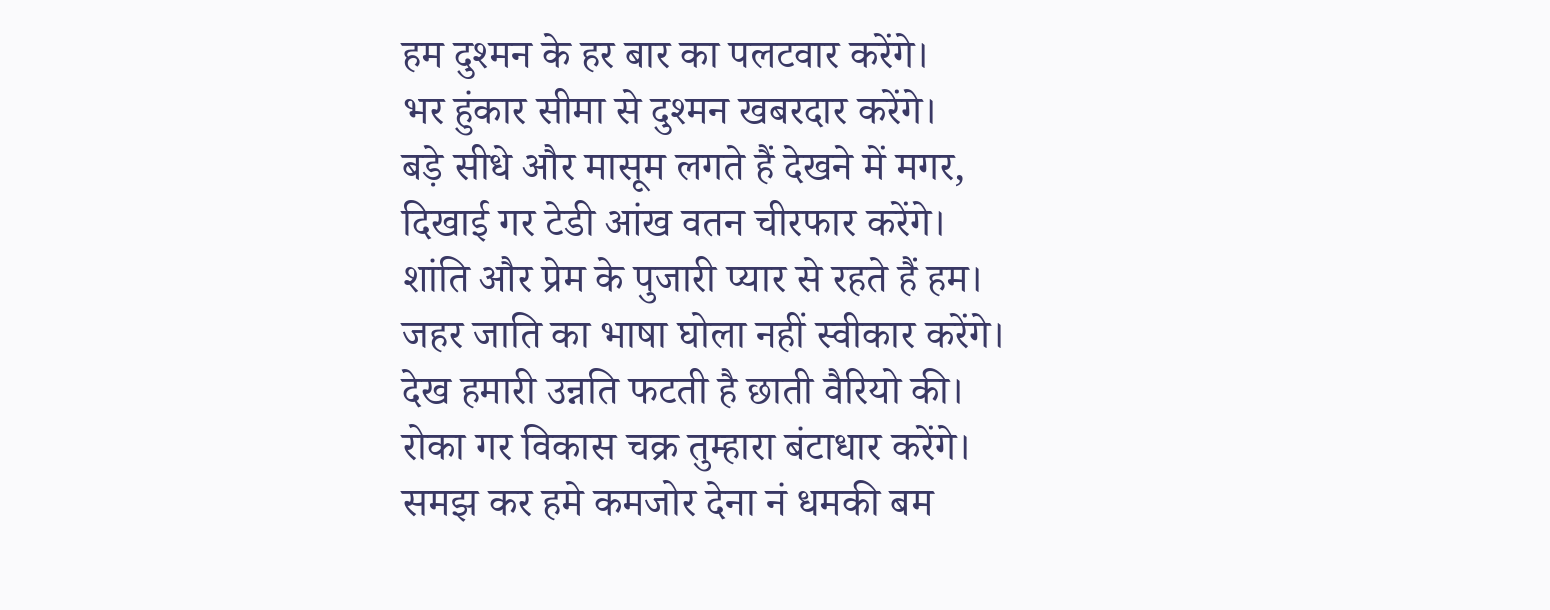हम दुश्मन के हर बार का पलटवार करेंगे।
भर हुंकार सीमा से दुश्मन खबरदार करेंगे।
बड़े सीधे और मासूम लगते हैं देखने में मगर,
दिखाई गर टेडी आंख वतन चीरफार करेंगे।
शांति और प्रेम के पुजारी प्यार से रहते हैं हम।
जहर जाति का भाषा घोला नहीं स्वीकार करेंगे।
देख हमारी उन्नति फटती है छाती वैरियो की।
रोका गर विकास चक्र तुम्हारा बंटाधार करेंगे।
समझ कर हमे कमजोर देना नं धमकी बम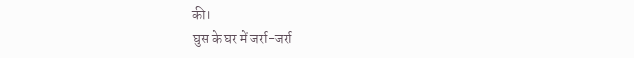की।
घुस के घर में जर्रा-जर्रा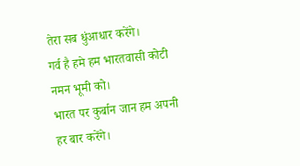तेरा सब धुंआधार करेंगे।
गर्व है हमे हम भारतवासी कोटी नमन भूमी को।
भारत पर कुर्बान जान हम अपनी हर बार करेंगे।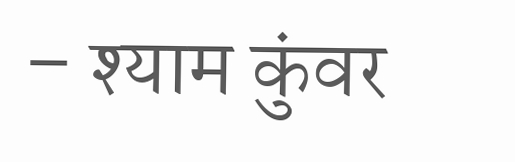– श्याम कुंवर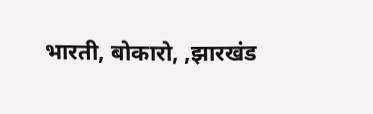भारती, बोकारो, ,झारखंड